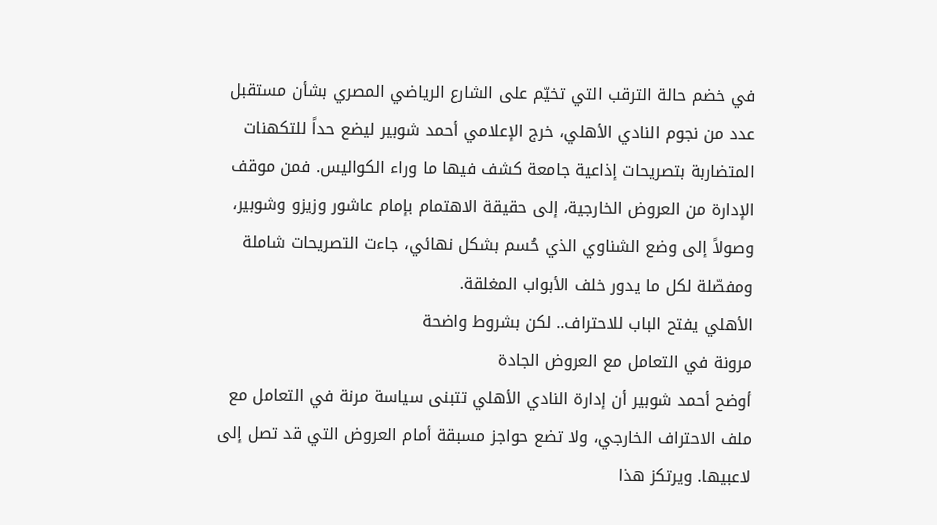في خضم حالة الترقب التي تخيّم على الشارع الرياضي المصري بشأن مستقبل عدد من نجوم النادي الأهلي، خرج الإعلامي أحمد شوبير ليضع حداً للتكهنات المتضاربة بتصريحات إذاعية جامعة كشف فيها ما وراء الكواليس. فمن موقف الإدارة من العروض الخارجية، إلى حقيقة الاهتمام بإمام عاشور وزيزو وشوبير، وصولاً إلى وضع الشناوي الذي حُسم بشكل نهائي، جاءت التصريحات شاملة ومفصّلة لكل ما يدور خلف الأبواب المغلقة.
الأهلي يفتح الباب للاحتراف.. لكن بشروط واضحة
مرونة في التعامل مع العروض الجادة
أوضح أحمد شوبير أن إدارة النادي الأهلي تتبنى سياسة مرنة في التعامل مع ملف الاحتراف الخارجي، ولا تضع حواجز مسبقة أمام العروض التي قد تصل إلى لاعبيها. ويرتكز هذا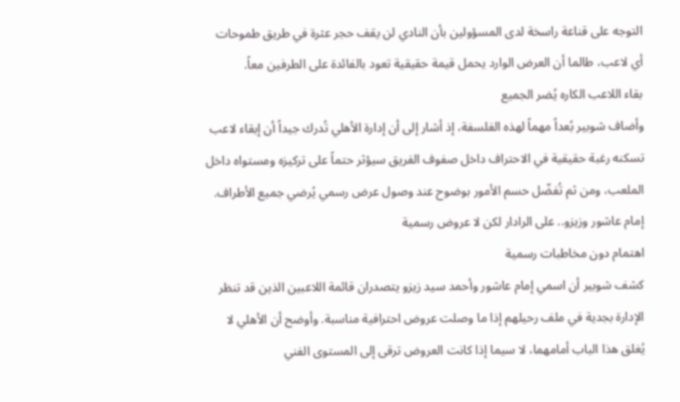التوجه على قناعة راسخة لدى المسؤولين بأن النادي لن يقف حجر عثرة في طريق طموحات أي لاعب، طالما أن العرض الوارد يحمل قيمة حقيقية تعود بالفائدة على الطرفين معاً.
بقاء اللاعب الكاره يُضر الجميع
وأضاف شوبير بُعداً مهماً لهذه الفلسفة، إذ أشار إلى أن إدارة الأهلي تُدرك جيداً أن إبقاء لاعب تسكنه رغبة حقيقية في الاحتراف داخل صفوف الفريق سيؤثر حتماً على تركيزه ومستواه داخل الملعب، ومن ثم تُفضّل حسم الأمور بوضوح عند وصول عرض رسمي يُرضي جميع الأطراف.
إمام عاشور وزيزو.. على الرادار لكن لا عروض رسمية
اهتمام دون مخاطبات رسمية
كشف شوبير أن اسمي إمام عاشور وأحمد سيد زيزو يتصدران قائمة اللاعبين الذين قد تنظر الإدارة بجدية في ملف رحيلهم إذا ما وصلت عروض احترافية مناسبة. وأوضح أن الأهلي لا يُغلق هذا الباب أمامهما، لا سيما إذا كانت العروض ترقى إلى المستوى الفني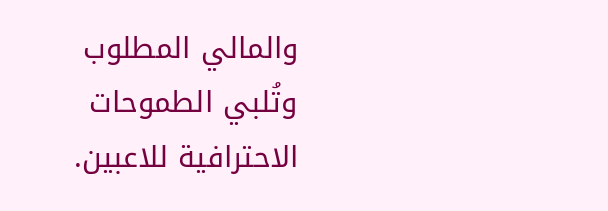والمالي المطلوب وتُلبي الطموحات الاحترافية للاعبين.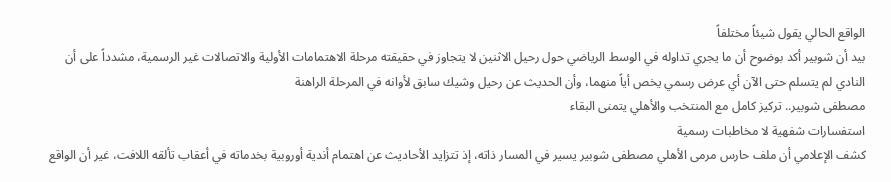الواقع الحالي يقول شيئاً مختلفاً
بيد أن شوبير أكد بوضوح أن ما يجري تداوله في الوسط الرياضي حول رحيل الاثنين لا يتجاوز في حقيقته مرحلة الاهتمامات الأولية والاتصالات غير الرسمية، مشدداً على أن النادي لم يتسلم حتى الآن أي عرض رسمي يخص أياً منهما، وأن الحديث عن رحيل وشيك سابق لأوانه في المرحلة الراهنة
مصطفى شوبير.. تركيز كامل مع المنتخب والأهلي يتمنى البقاء
استفسارات شفهية لا مخاطبات رسمية
كشف الإعلامي أن ملف حارس مرمى الأهلي مصطفى شوبير يسير في المسار ذاته، إذ تتزايد الأحاديث عن اهتمام أندية أوروبية بخدماته في أعقاب تألقه اللافت، غير أن الواقع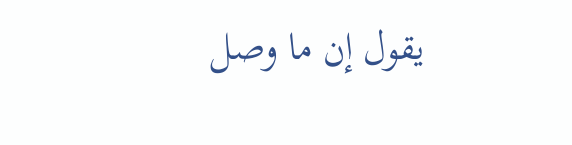يقول إن ما وصل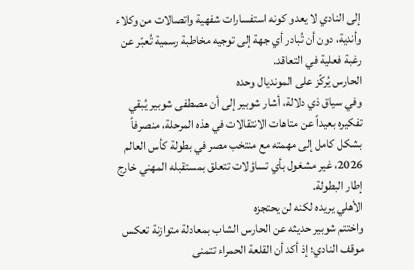إلى النادي لا يعدو كونه استفسارات شفهية واتصالات من وكلاء وأندية، دون أن تُبادر أي جهة إلى توجيه مخاطبة رسمية تُعبّر عن رغبة فعلية في التعاقد.
الحارس يُركّز على المونديال وحده
وفي سياق ذي دلالة، أشار شوبير إلى أن مصطفى شوبير يُبقي تفكيره بعيداً عن متاهات الانتقالات في هذه المرحلة، منصرفاً بشكل كامل إلى مهمته مع منتخب مصر في بطولة كأس العالم 2026، غير مشغول بأي تساؤلات تتعلق بمستقبله المهني خارج إطار البطولة.
الأهلي يريده لكنه لن يحتجزه
واختتم شوبير حديثه عن الحارس الشاب بمعادلة متوازنة تعكس موقف النادي؛ إذ أكد أن القلعة الحمراء تتمنى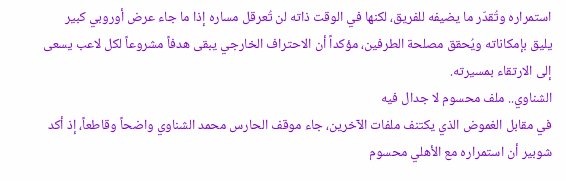استمراره وتُقدّر ما يضيفه للفريق، لكنها في الوقت ذاته لن تُعرقل مساره إذا ما جاء عرض أوروبي كبير يليق بإمكاناته ويُحقق مصلحة الطرفين، مؤكداً أن الاحتراف الخارجي يبقى هدفاً مشروعاً لكل لاعب يسعى إلى الارتقاء بمسيرته.
الشناوي.. ملف محسوم لا جدال فيه
في مقابل الغموض الذي يكتنف ملفات الآخرين، جاء موقف الحارس محمد الشناوي واضحاً وقاطعاً، إذ أكد شوبير أن استمراره مع الأهلي محسوم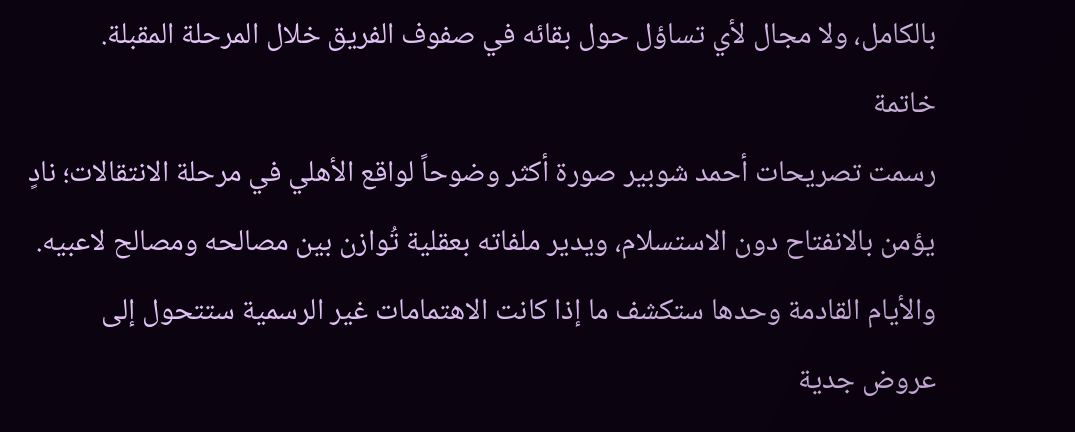بالكامل، ولا مجال لأي تساؤل حول بقائه في صفوف الفريق خلال المرحلة المقبلة.
خاتمة
رسمت تصريحات أحمد شوبير صورة أكثر وضوحاً لواقع الأهلي في مرحلة الانتقالات؛ نادٍ يؤمن بالانفتاح دون الاستسلام، ويدير ملفاته بعقلية تُوازن بين مصالحه ومصالح لاعبيه. والأيام القادمة وحدها ستكشف ما إذا كانت الاهتمامات غير الرسمية ستتحول إلى عروض جدية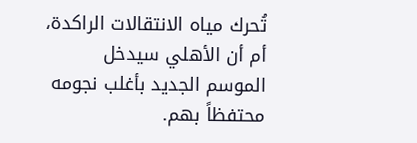تُحرك مياه الانتقالات الراكدة، أم أن الأهلي سيدخل الموسم الجديد بأغلب نجومه محتفظاً بهم.